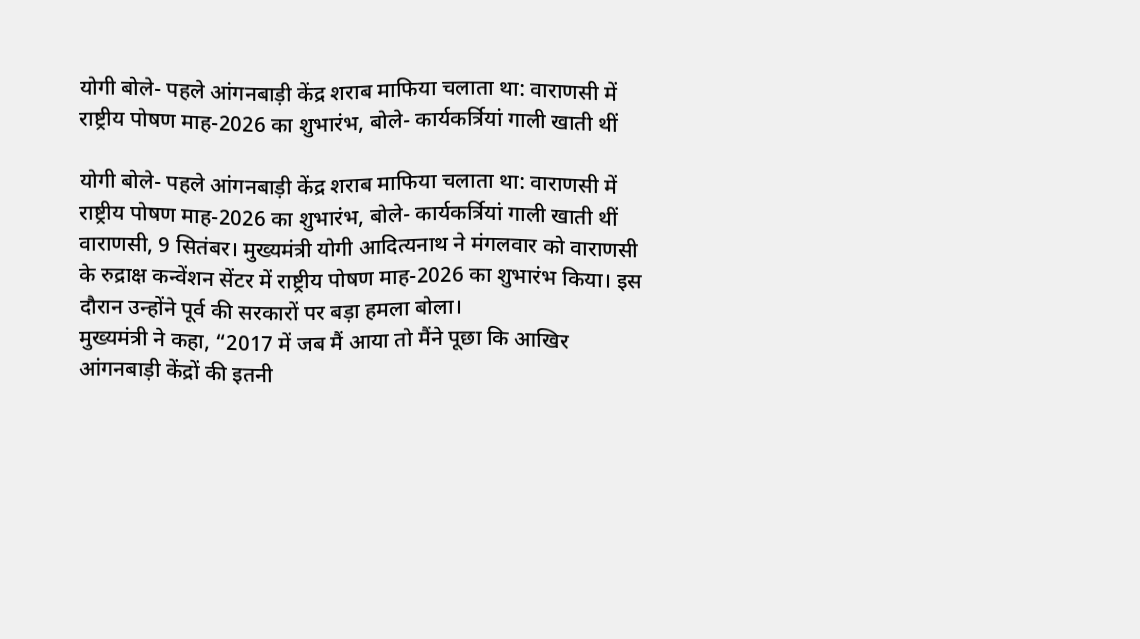योगी बोले- पहले आंगनबाड़ी केंद्र शराब माफिया चलाता था: वाराणसी में राष्ट्रीय पोषण माह-2026 का शुभारंभ, बोले- कार्यकर्त्रियां गाली खाती थीं

योगी बोले- पहले आंगनबाड़ी केंद्र शराब माफिया चलाता था: वाराणसी में राष्ट्रीय पोषण माह-2026 का शुभारंभ, बोले- कार्यकर्त्रियां गाली खाती थीं
वाराणसी, 9 सितंबर। मुख्यमंत्री योगी आदित्यनाथ ने मंगलवार को वाराणसी के रुद्राक्ष कन्वेंशन सेंटर में राष्ट्रीय पोषण माह-2026 का शुभारंभ किया। इस दौरान उन्होंने पूर्व की सरकारों पर बड़ा हमला बोला।
मुख्यमंत्री ने कहा, “2017 में जब मैं आया तो मैंने पूछा कि आखिर आंगनबाड़ी केंद्रों की इतनी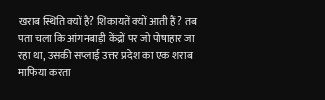खराब स्थिति क्यों है? शिकायतें क्यों आती हैं? तब पता चला कि आंगनबाड़ी केंद्रों पर जो पोषाहार जा रहा था, उसकी सप्लाई उत्तर प्रदेश का एक शराब माफिया करता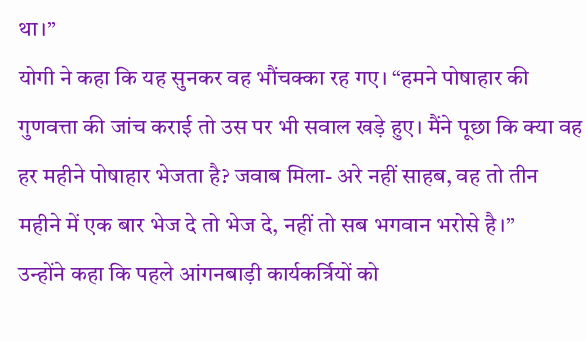था।”
योगी ने कहा कि यह सुनकर वह भौंचक्का रह गए। “हमने पोषाहार की गुणवत्ता की जांच कराई तो उस पर भी सवाल खड़े हुए। मैंने पूछा कि क्या वह हर महीने पोषाहार भेजता है? जवाब मिला- अरे नहीं साहब, वह तो तीन महीने में एक बार भेज दे तो भेज दे, नहीं तो सब भगवान भरोसे है।”
उन्होंने कहा कि पहले आंगनबाड़ी कार्यकर्त्रियों को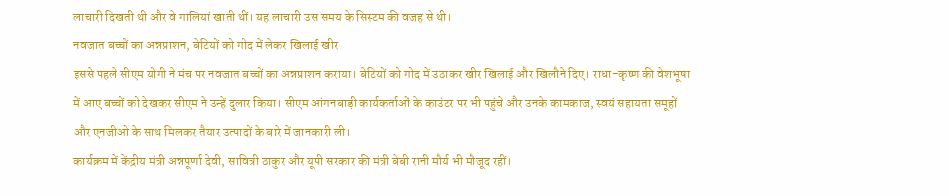लाचारी दिखती थी और वे गालियां खाती थीं। यह लाचारी उस समय के सिस्टम की वजह से थी।
नवजात बच्चों का अन्नप्राशन, बेटियों को गोद में लेकर खिलाई खीर
इससे पहले सीएम योगी ने मंच पर नवजात बच्चों का अन्नप्राशन कराया। बेटियों को गोद में उठाकर खीर खिलाई और खिलौने दिए। राधा-कृष्ण की वेशभूषा में आए बच्चों को देखकर सीएम ने उन्हें दुलार किया। सीएम आंगनबाड़ी कार्यकर्ताओं के काउंटर पर भी पहुंचे और उनके कामकाज, स्वयं सहायता समूहों और एनजीओ के साथ मिलकर तैयार उत्पादों के बारे में जानकारी ली।
कार्यक्रम में केंद्रीय मंत्री अन्नपूर्णा देवी, सावित्री ठाकुर और यूपी सरकार की मंत्री बेबी रानी मौर्य भी मौजूद रहीं।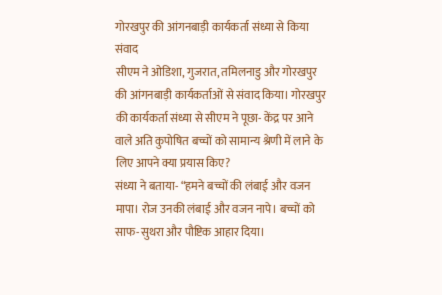गोरखपुर की आंगनबाड़ी कार्यकर्ता संध्या से किया संवाद
सीएम ने ओडिशा, गुजरात, तमिलनाडु और गोरखपुर की आंगनबाड़ी कार्यकर्ताओं से संवाद किया। गोरखपुर की कार्यकर्ता संध्या से सीएम ने पूछा- केंद्र पर आने वाले अति कुपोषित बच्चों को सामान्य श्रेणी में लाने के लिए आपने क्या प्रयास किए?
संध्या ने बताया- “हमने बच्चों की लंबाई और वजन मापा। रोज उनकी लंबाई और वजन नापे। बच्चों को साफ-सुथरा और पौष्टिक आहार दिया।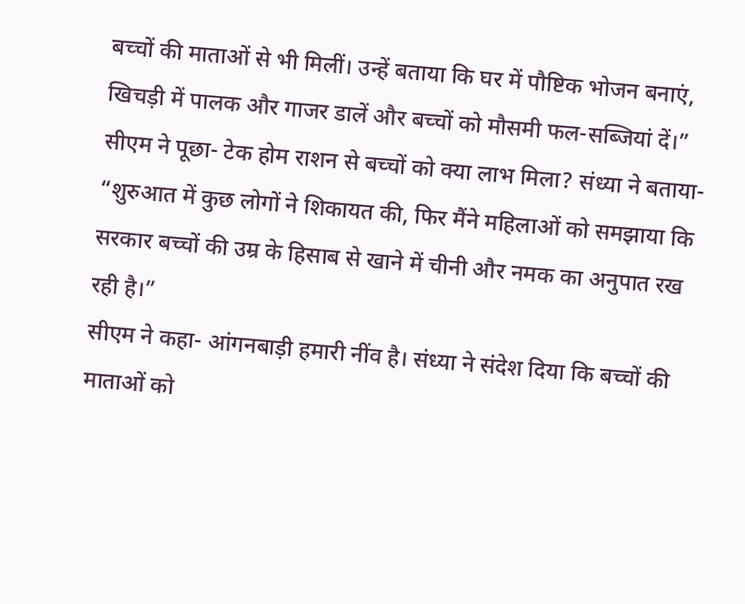बच्चों की माताओं से भी मिलीं। उन्हें बताया कि घर में पौष्टिक भोजन बनाएं, खिचड़ी में पालक और गाजर डालें और बच्चों को मौसमी फल-सब्जियां दें।”
सीएम ने पूछा- टेक होम राशन से बच्चों को क्या लाभ मिला? संध्या ने बताया- “शुरुआत में कुछ लोगों ने शिकायत की, फिर मैंने महिलाओं को समझाया कि सरकार बच्चों की उम्र के हिसाब से खाने में चीनी और नमक का अनुपात रख रही है।”
सीएम ने कहा- आंगनबाड़ी हमारी नींव है। संध्या ने संदेश दिया कि बच्चों की माताओं को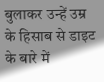बुलाकर उन्हें उम्र के हिसाब से डाइट के बारे में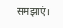समझाएं।